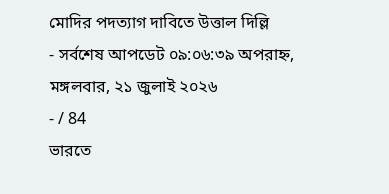মোদির পদত্যাগ দাবিতে উত্তাল দিল্লি
- সর্বশেষ আপডেট ০৯:০৬:৩৯ অপরাহ্ন, মঙ্গলবার, ২১ জুলাই ২০২৬
- / 84
ভারতে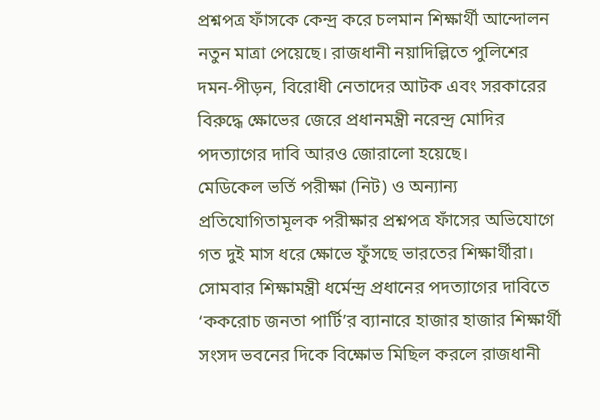প্রশ্নপত্র ফাঁসকে কেন্দ্র করে চলমান শিক্ষার্থী আন্দোলন নতুন মাত্রা পেয়েছে। রাজধানী নয়াদিল্লিতে পুলিশের দমন-পীড়ন, বিরোধী নেতাদের আটক এবং সরকারের বিরুদ্ধে ক্ষোভের জেরে প্রধানমন্ত্রী নরেন্দ্র মোদির পদত্যাগের দাবি আরও জোরালো হয়েছে।
মেডিকেল ভর্তি পরীক্ষা (নিট) ও অন্যান্য প্রতিযোগিতামূলক পরীক্ষার প্রশ্নপত্র ফাঁসের অভিযোগে গত দুই মাস ধরে ক্ষোভে ফুঁসছে ভারতের শিক্ষার্থীরা। সোমবার শিক্ষামন্ত্রী ধর্মেন্দ্র প্রধানের পদত্যাগের দাবিতে ‘ককরোচ জনতা পার্টি’র ব্যানারে হাজার হাজার শিক্ষার্থী সংসদ ভবনের দিকে বিক্ষোভ মিছিল করলে রাজধানী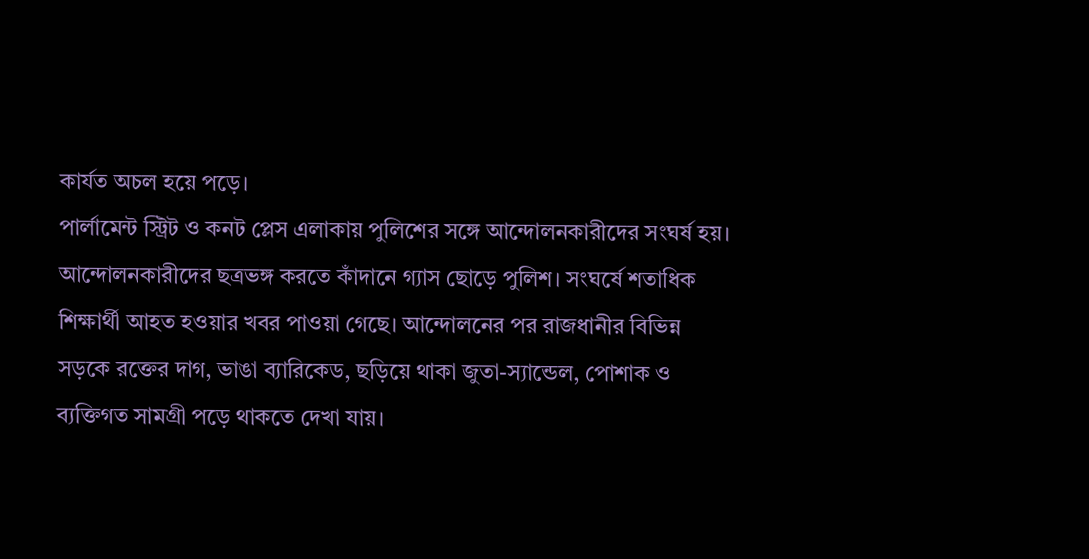কার্যত অচল হয়ে পড়ে।
পার্লামেন্ট স্ট্রিট ও কনট প্লেস এলাকায় পুলিশের সঙ্গে আন্দোলনকারীদের সংঘর্ষ হয়। আন্দোলনকারীদের ছত্রভঙ্গ করতে কাঁদানে গ্যাস ছোড়ে পুলিশ। সংঘর্ষে শতাধিক শিক্ষার্থী আহত হওয়ার খবর পাওয়া গেছে। আন্দোলনের পর রাজধানীর বিভিন্ন সড়কে রক্তের দাগ, ভাঙা ব্যারিকেড, ছড়িয়ে থাকা জুতা-স্যান্ডেল, পোশাক ও ব্যক্তিগত সামগ্রী পড়ে থাকতে দেখা যায়।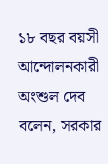১৮ বছর বয়সী আন্দোলনকারী অংশুল দেব বলেন, সরকার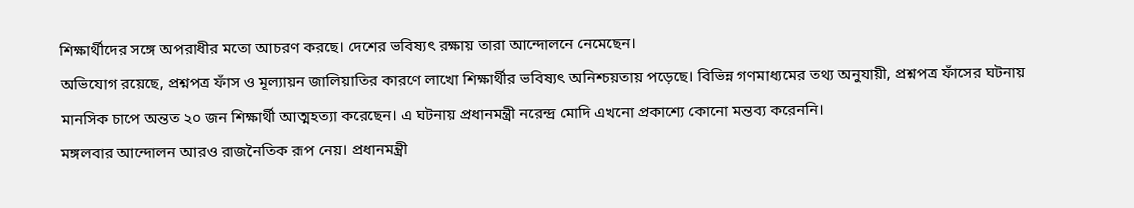শিক্ষার্থীদের সঙ্গে অপরাধীর মতো আচরণ করছে। দেশের ভবিষ্যৎ রক্ষায় তারা আন্দোলনে নেমেছেন।
অভিযোগ রয়েছে, প্রশ্নপত্র ফাঁস ও মূল্যায়ন জালিয়াতির কারণে লাখো শিক্ষার্থীর ভবিষ্যৎ অনিশ্চয়তায় পড়েছে। বিভিন্ন গণমাধ্যমের তথ্য অনুযায়ী, প্রশ্নপত্র ফাঁসের ঘটনায় মানসিক চাপে অন্তত ২০ জন শিক্ষার্থী আত্মহত্যা করেছেন। এ ঘটনায় প্রধানমন্ত্রী নরেন্দ্র মোদি এখনো প্রকাশ্যে কোনো মন্তব্য করেননি।
মঙ্গলবার আন্দোলন আরও রাজনৈতিক রূপ নেয়। প্রধানমন্ত্রী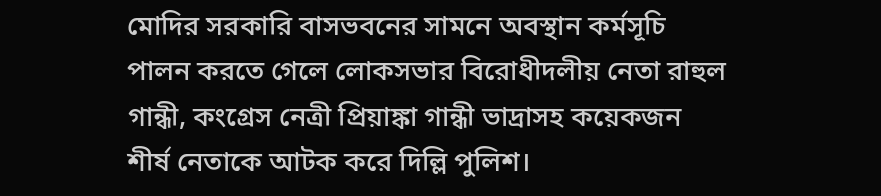মোদির সরকারি বাসভবনের সামনে অবস্থান কর্মসূচি পালন করতে গেলে লোকসভার বিরোধীদলীয় নেতা রাহুল গান্ধী, কংগ্রেস নেত্রী প্রিয়াঙ্কা গান্ধী ভাদ্রাসহ কয়েকজন শীর্ষ নেতাকে আটক করে দিল্লি পুলিশ।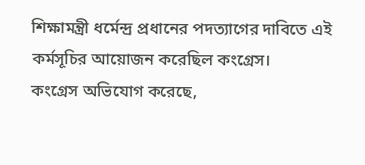শিক্ষামন্ত্রী ধর্মেন্দ্র প্রধানের পদত্যাগের দাবিতে এই কর্মসূচির আয়োজন করেছিল কংগ্রেস।
কংগ্রেস অভিযোগ করেছে,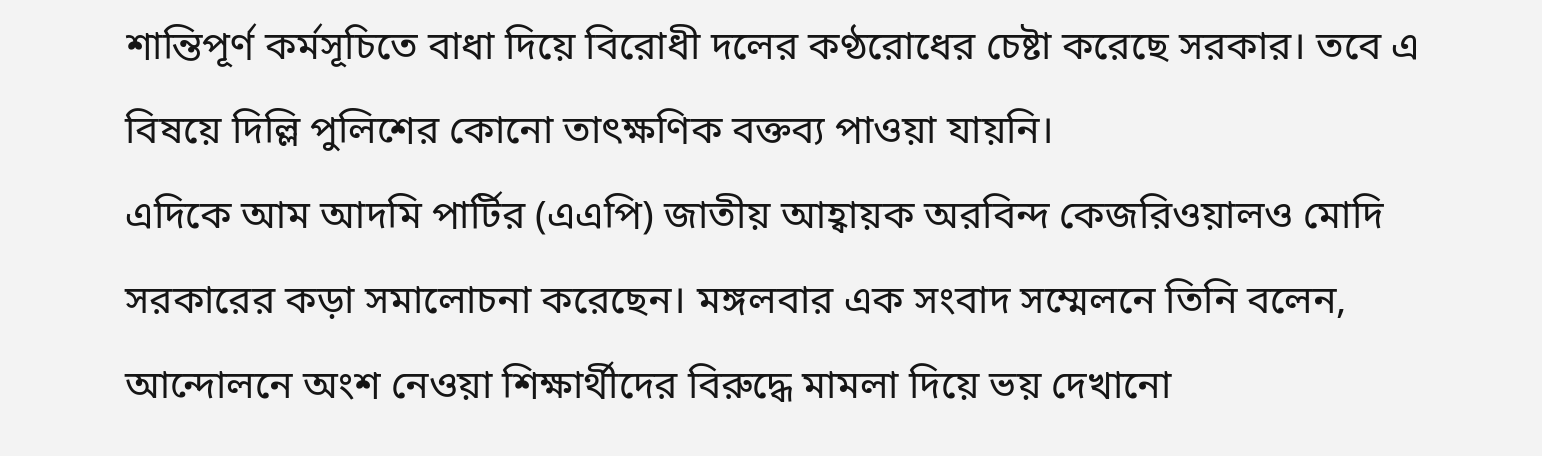শান্তিপূর্ণ কর্মসূচিতে বাধা দিয়ে বিরোধী দলের কণ্ঠরোধের চেষ্টা করেছে সরকার। তবে এ বিষয়ে দিল্লি পুলিশের কোনো তাৎক্ষণিক বক্তব্য পাওয়া যায়নি।
এদিকে আম আদমি পার্টির (এএপি) জাতীয় আহ্বায়ক অরবিন্দ কেজরিওয়ালও মোদি সরকারের কড়া সমালোচনা করেছেন। মঙ্গলবার এক সংবাদ সম্মেলনে তিনি বলেন, আন্দোলনে অংশ নেওয়া শিক্ষার্থীদের বিরুদ্ধে মামলা দিয়ে ভয় দেখানো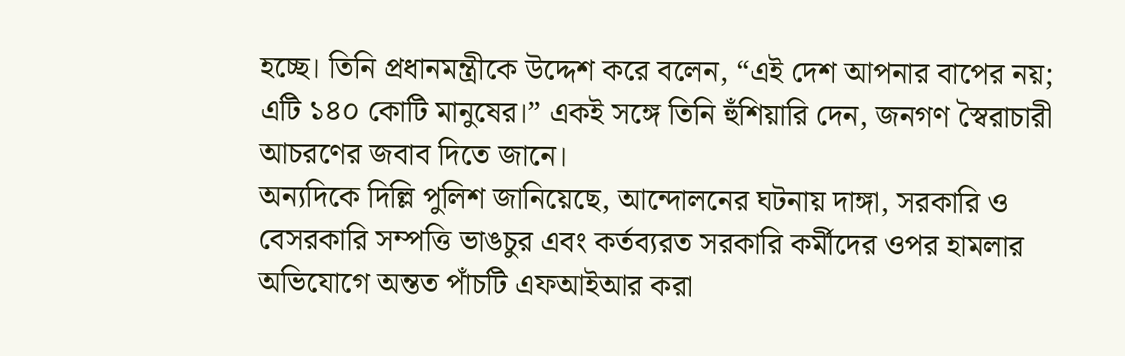হচ্ছে। তিনি প্রধানমন্ত্রীকে উদ্দেশ করে বলেন, “এই দেশ আপনার বাপের নয়; এটি ১৪০ কোটি মানুষের।” একই সঙ্গে তিনি হুঁশিয়ারি দেন, জনগণ স্বৈরাচারী আচরণের জবাব দিতে জানে।
অন্যদিকে দিল্লি পুলিশ জানিয়েছে, আন্দোলনের ঘটনায় দাঙ্গা, সরকারি ও বেসরকারি সম্পত্তি ভাঙচুর এবং কর্তব্যরত সরকারি কর্মীদের ওপর হামলার অভিযোগে অন্তত পাঁচটি এফআইআর করা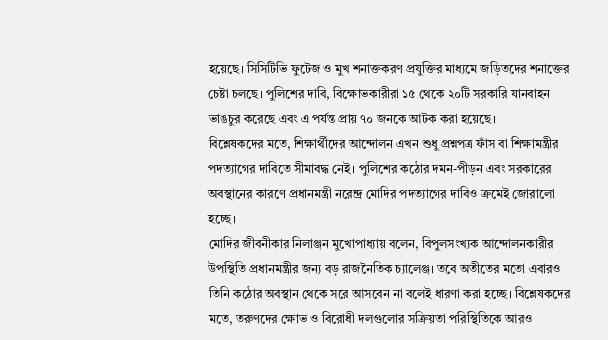হয়েছে। সিসিটিভি ফুটেজ ও মুখ শনাক্তকরণ প্রযুক্তির মাধ্যমে জড়িতদের শনাক্তের চেষ্টা চলছে। পুলিশের দাবি, বিক্ষোভকারীরা ১৫ থেকে ২০টি সরকারি যানবাহন ভাঙচুর করেছে এবং এ পর্যন্ত প্রায় ৭০ জনকে আটক করা হয়েছে।
বিশ্লেষকদের মতে, শিক্ষার্থীদের আন্দোলন এখন শুধু প্রশ্নপত্র ফাঁস বা শিক্ষামন্ত্রীর পদত্যাগের দাবিতে সীমাবদ্ধ নেই। পুলিশের কঠোর দমন-পীড়ন এবং সরকারের অবস্থানের কারণে প্রধানমন্ত্রী নরেন্দ্র মোদির পদত্যাগের দাবিও ক্রমেই জোরালো হচ্ছে।
মোদির জীবনীকার নিলাঞ্জন মুখোপাধ্যায় বলেন, বিপুলসংখ্যক আন্দোলনকারীর উপস্থিতি প্রধানমন্ত্রীর জন্য বড় রাজনৈতিক চ্যালেঞ্জ। তবে অতীতের মতো এবারও তিনি কঠোর অবস্থান থেকে সরে আসবেন না বলেই ধারণা করা হচ্ছে। বিশ্লেষকদের মতে, তরুণদের ক্ষোভ ও বিরোধী দলগুলোর সক্রিয়তা পরিস্থিতিকে আরও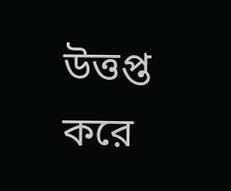উত্তপ্ত করে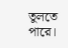তুলতে পারে।